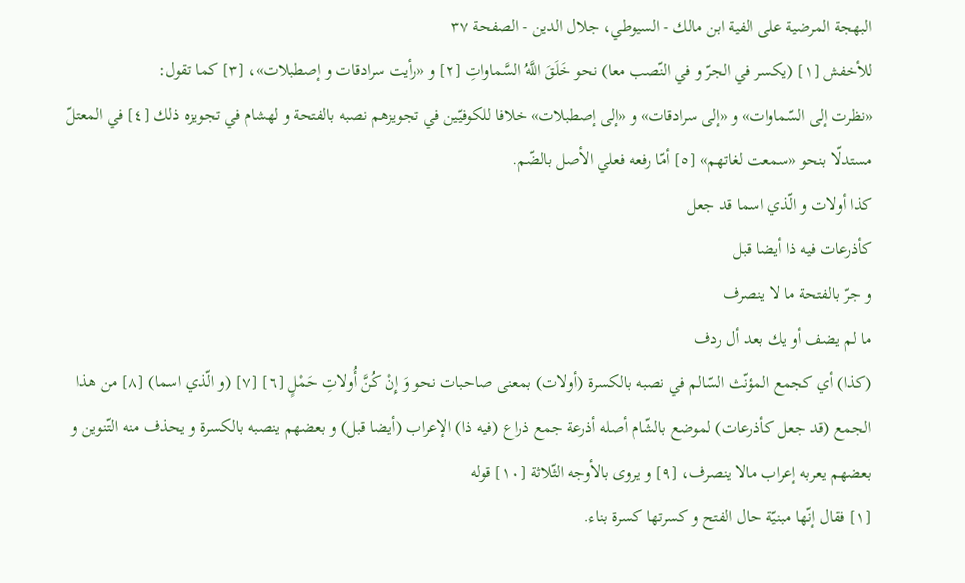البهجة المرضية على الفية ابن مالك - السيوطي، جلال الدين - الصفحة ٣٧
للأخفش [١] (يكسر في الجرّ و في النّصب معا) نحو خَلَقَ اللَّهُ السَّماواتِ [٢] و «رأيت سرادقات و إصطبلات»، [٣] كما تقول:
«نظرت إلى السّماوات» و «إلى سرادقات» و «إلى إصطبلات» خلافا للكوفيّين في تجويزهم نصبه بالفتحة و لهشام في تجويزه ذلك [٤] في المعتلّ مستدلّا بنحو «سمعت لغاتهم» [٥] أمّا رفعه فعلي الأصل بالضّم.
كذا أولات و الّذي اسما قد جعل
كأذرعات فيه ذا أيضا قبل
و جرّ بالفتحة ما لا ينصرف
ما لم يضف أو يك بعد أل ردف
(كذا) أي كجمع المؤنّث السّالم في نصبه بالكسرة (أولات) بمعنى صاحبات نحو وَ إِنْ كُنَّ أُولاتِ حَمْلٍ [٦] [٧] (و الّذي اسما) [٨] من هذا الجمع (قد جعل كأذرعات) لموضع بالشّام أصله أذرعة جمع ذراع (فيه ذا) الإعراب (أيضا قبل) و بعضهم ينصبه بالكسرة و يحذف منه التّنوين و بعضهم يعربه إعراب مالا ينصرف، [٩] و يروى بالأوجه الثّلاثة [١٠] قوله
[١] فقال إنّها مبنيّة حال الفتح و كسرتها كسرة بناء.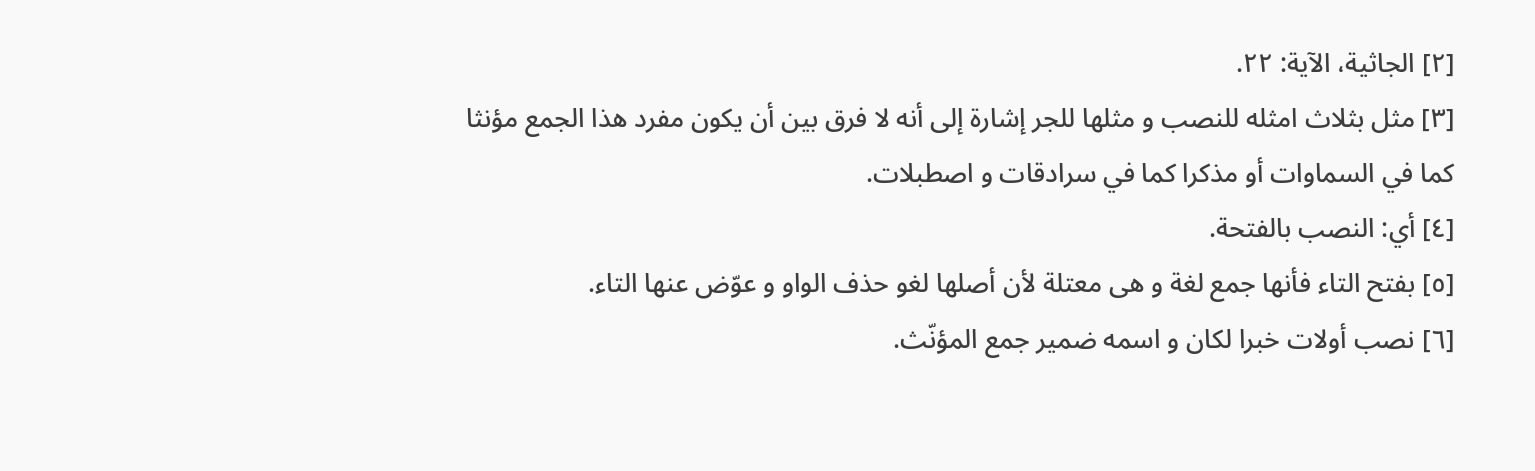[٢] الجاثية، الآية: ٢٢.
[٣] مثل بثلاث امثله للنصب و مثلها للجر إشارة إلى أنه لا فرق بين أن يكون مفرد هذا الجمع مؤنثا كما في السماوات أو مذكرا كما في سرادقات و اصطبلات.
[٤] أي: النصب بالفتحة.
[٥] بفتح التاء فأنها جمع لغة و هى معتلة لأن أصلها لغو حذف الواو و عوّض عنها التاء.
[٦] نصب أولات خبرا لكان و اسمه ضمير جمع المؤنّث.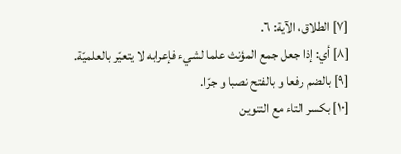[٧] الطلاق، الآية: ٦.
[٨] أي: إذا جعل جمع المؤنث علما لشيء فإعرابه لا يتعيّر بالعلميّة.
[٩] بالضم رفعا و بالفتح نصبا و جرّا.
[١٠] بكسر التاء مع التنوين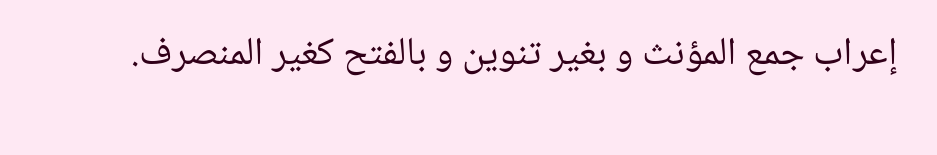إعراب جمع المؤنث و بغير تنوين و بالفتح كغير المنصرف.